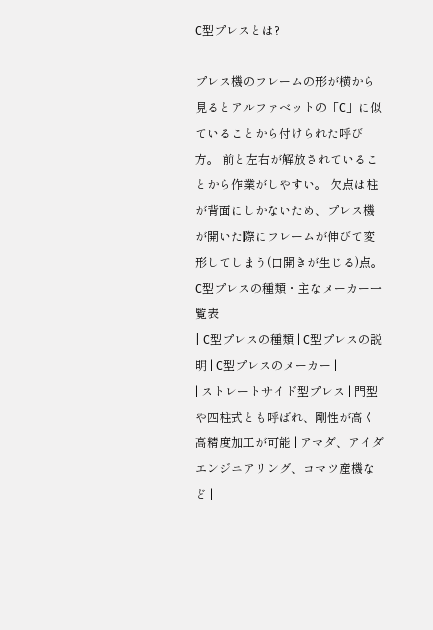C型プレスとは?

プレス機のフレームの形が横から見るとアルファベットの「C」に似ていることから付けられた呼び方。 前と左右が解放されていることから作業がしやすい。 欠点は柱が背面にしかないため、プレス機が開いた際にフレームが伸びて変形してしまう(口開きが生じる)点。
C型プレスの種類・主なメーカー一覧表
| C型プレスの種類 | C型プレスの説明 | C型プレスのメーカー |
| ストレートサイド型プレス | 門型や四柱式とも呼ばれ、剛性が高く高精度加工が可能 | アマダ、アイダエンジニアリング、コマツ産機など |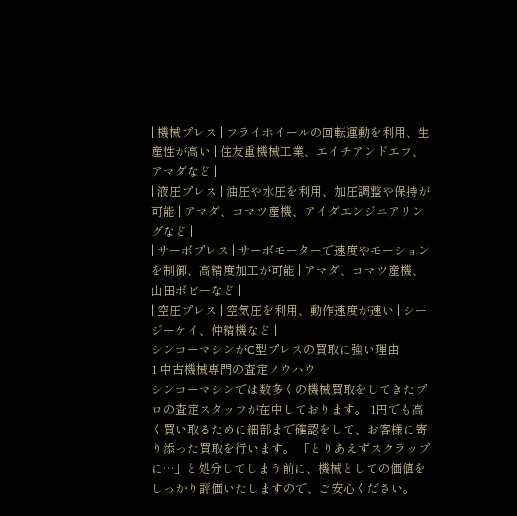| 機械プレス | フライホイールの回転運動を利用、生産性が高い | 住友重機械工業、エイチアンドエフ、アマダなど |
| 液圧プレス | 油圧や水圧を利用、加圧調整や保持が可能 | アマダ、コマツ産機、アイダエンジニアリングなど |
| サーボプレス | サーボモーターで速度やモーションを制御、高精度加工が可能 | アマダ、コマツ産機、山田ボビーなど |
| 空圧プレス | 空気圧を利用、動作速度が速い | シージーケイ、仲精機など |
シンコーマシンがC型プレスの買取に強い理由
1 中古機械専門の査定ノウハウ
シンコーマシンでは数多くの機械買取をしてきたプロの査定スタッフが在中しております。 1円でも高く買い取るために細部まで確認をして、お客様に寄り添った買取を行います。 「とりあえずスクラップに…」と処分してしまう前に、機械としての価値をしっかり評価いたしますので、ご安心ください。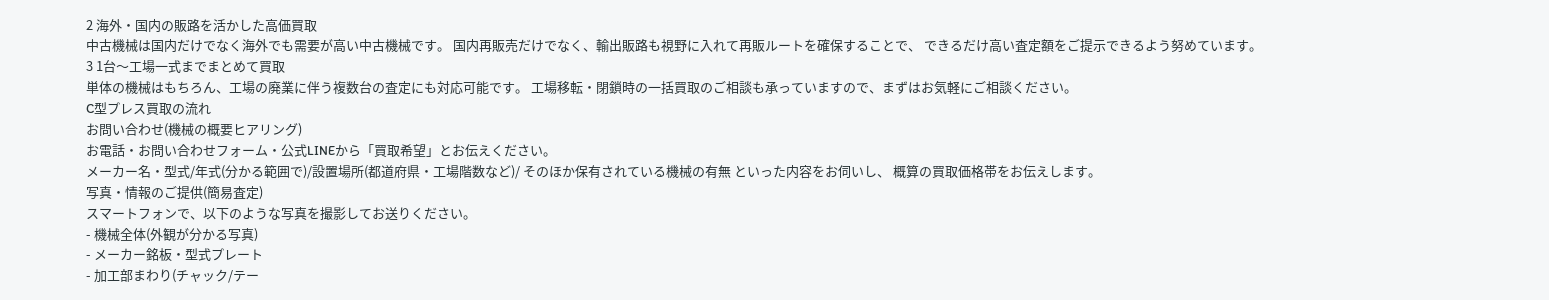2 海外・国内の販路を活かした高価買取
中古機械は国内だけでなく海外でも需要が高い中古機械です。 国内再販売だけでなく、輸出販路も視野に入れて再販ルートを確保することで、 できるだけ高い査定額をご提示できるよう努めています。
3 1台〜工場一式までまとめて買取
単体の機械はもちろん、工場の廃業に伴う複数台の査定にも対応可能です。 工場移転・閉鎖時の一括買取のご相談も承っていますので、まずはお気軽にご相談ください。
C型プレス買取の流れ
お問い合わせ(機械の概要ヒアリング)
お電話・お問い合わせフォーム・公式LINEから「買取希望」とお伝えください。
メーカー名・型式/年式(分かる範囲で)/設置場所(都道府県・工場階数など)/ そのほか保有されている機械の有無 といった内容をお伺いし、 概算の買取価格帯をお伝えします。
写真・情報のご提供(簡易査定)
スマートフォンで、以下のような写真を撮影してお送りください。
- 機械全体(外観が分かる写真)
- メーカー銘板・型式プレート
- 加工部まわり(チャック/テー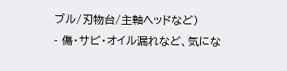ブル/刃物台/主軸ヘッドなど)
- 傷・サビ・オイル漏れなど、気にな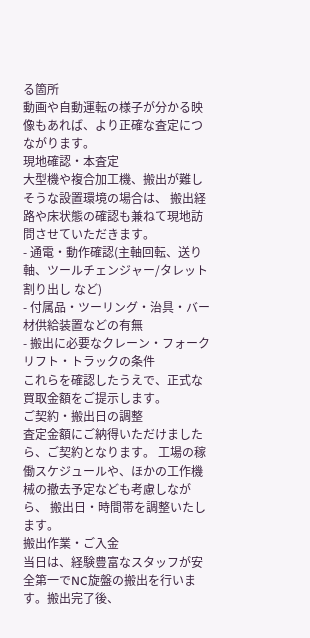る箇所
動画や自動運転の様子が分かる映像もあれば、より正確な査定につながります。
現地確認・本査定
大型機や複合加工機、搬出が難しそうな設置環境の場合は、 搬出経路や床状態の確認も兼ねて現地訪問させていただきます。
- 通電・動作確認(主軸回転、送り軸、ツールチェンジャー/タレット割り出し など)
- 付属品・ツーリング・治具・バー材供給装置などの有無
- 搬出に必要なクレーン・フォークリフト・トラックの条件
これらを確認したうえで、正式な買取金額をご提示します。
ご契約・搬出日の調整
査定金額にご納得いただけましたら、ご契約となります。 工場の稼働スケジュールや、ほかの工作機械の撤去予定なども考慮しながら、 搬出日・時間帯を調整いたします。
搬出作業・ご入金
当日は、経験豊富なスタッフが安全第一でNC旋盤の搬出を行います。搬出完了後、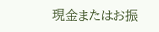現金またはお振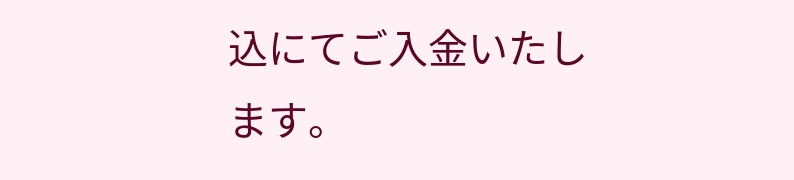込にてご入金いたします。